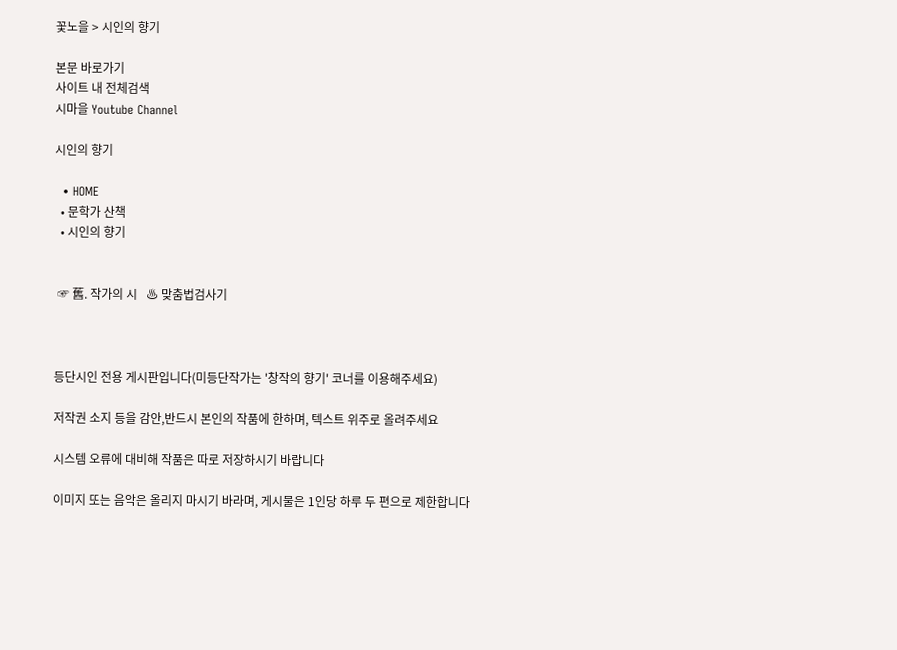꽃노을 > 시인의 향기

본문 바로가기
사이트 내 전체검색
시마을 Youtube Channel

시인의 향기

  • HOME
  • 문학가 산책
  • 시인의 향기


 ☞ 舊. 작가의 시   ♨ 맞춤법검사기



등단시인 전용 게시판입니다(미등단작가는 '창작의 향기' 코너를 이용해주세요)

저작권 소지 등을 감안,반드시 본인의 작품에 한하며, 텍스트 위주로 올려주세요

시스템 오류에 대비해 작품은 따로 저장하시기 바랍니다

이미지 또는 음악은 올리지 마시기 바라며, 게시물은 1인당 하루 두 편으로 제한합니다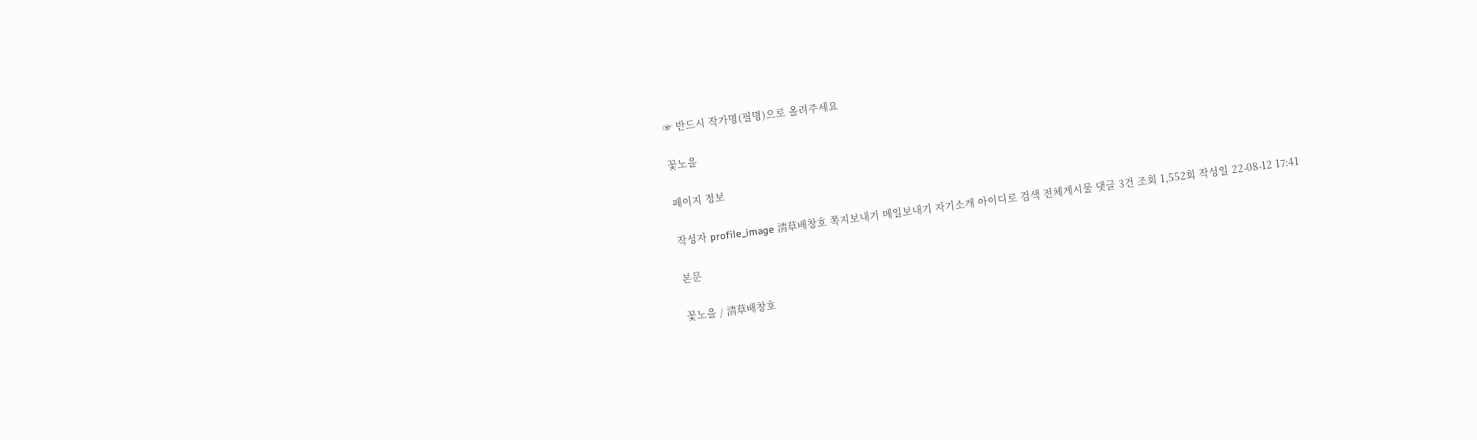☞ 반드시 작가명(필명)으로 올려주세요

꽃노을

페이지 정보

작성자 profile_image 淸草배창호 쪽지보내기 메일보내기 자기소개 아이디로 검색 전체게시물 댓글 3건 조회 1,552회 작성일 22-08-12 17:41

본문

꽃노을 / 淸草배창호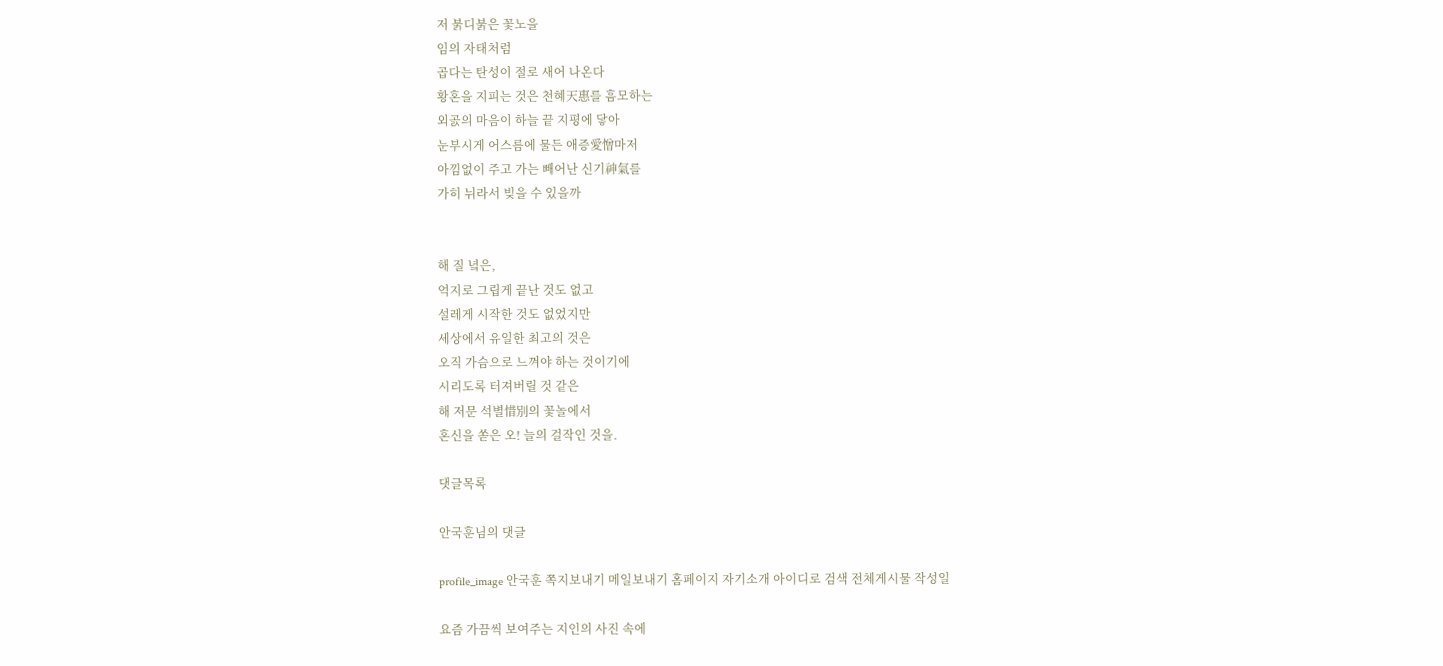저 붉디붉은 꽃노을
임의 자태처럼
곱다는 탄성이 절로 새어 나온다
황혼을 지피는 것은 천혜天惠를 흠모하는
외곬의 마음이 하늘 끝 지평에 닿아
눈부시게 어스름에 물든 애증愛憎마저
아낌없이 주고 가는 빼어난 신기神氣를
가히 뉘라서 빚을 수 있을까


해 질 녘은,
억지로 그립게 끝난 것도 없고
설레게 시작한 것도 없었지만
세상에서 유일한 최고의 것은
오직 가슴으로 느껴야 하는 것이기에
시리도록 터져버릴 것 같은
해 저문 석별惜別의 꽃놀에서
혼신을 쏟은 오! 늘의 걸작인 것을.

댓글목록

안국훈님의 댓글

profile_image 안국훈 쪽지보내기 메일보내기 홈페이지 자기소개 아이디로 검색 전체게시물 작성일

요즘 가끔씩 보여주는 지인의 사진 속에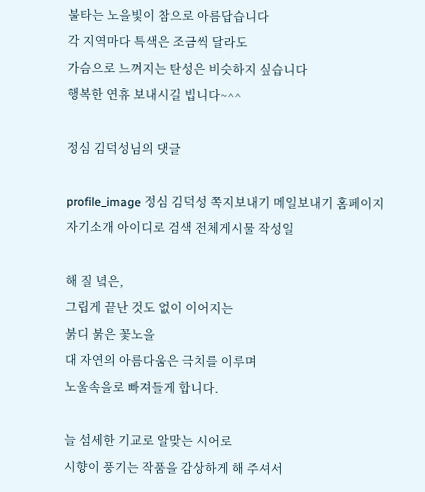불타는 노을빛이 참으로 아름답습니다
각 지역마다 특색은 조금씩 달라도
가슴으로 느껴지는 탄성은 비슷하지 싶습니다
행복한 연휴 보내시길 빕니다~^^

정심 김덕성님의 댓글

profile_image 정심 김덕성 쪽지보내기 메일보내기 홈페이지 자기소개 아이디로 검색 전체게시물 작성일

해 질 녘은,
그립게 끝난 것도 없이 이어지는
붉디 붉은 꽃노을
대 자연의 아름다움은 극치를 이루며
노울속을로 빠져들게 합니다.

늘 섬세한 기교로 알맞는 시어로
시향이 풍기는 작품을 감상하게 해 주셔서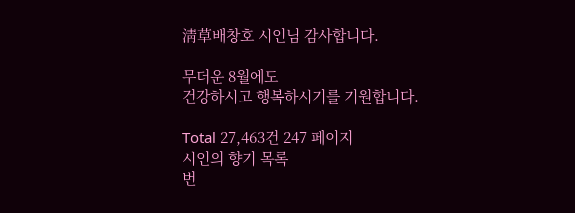淸草배창호 시인님 감사합니다.

무더운 8월에도
건강하시고 행복하시기를 기원합니다.

Total 27,463건 247 페이지
시인의 향기 목록
번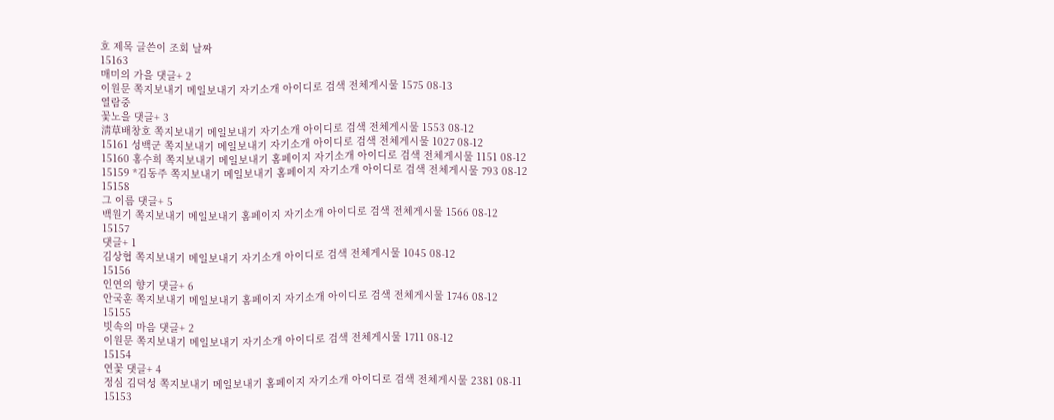호 제목 글쓴이 조회 날짜
15163
매미의 가을 댓글+ 2
이원문 쪽지보내기 메일보내기 자기소개 아이디로 검색 전체게시물 1575 08-13
열람중
꽃노을 댓글+ 3
淸草배창호 쪽지보내기 메일보내기 자기소개 아이디로 검색 전체게시물 1553 08-12
15161 성백군 쪽지보내기 메일보내기 자기소개 아이디로 검색 전체게시물 1027 08-12
15160 홍수희 쪽지보내기 메일보내기 홈페이지 자기소개 아이디로 검색 전체게시물 1151 08-12
15159 *김동주 쪽지보내기 메일보내기 홈페이지 자기소개 아이디로 검색 전체게시물 793 08-12
15158
그 이름 댓글+ 5
백원기 쪽지보내기 메일보내기 홈페이지 자기소개 아이디로 검색 전체게시물 1566 08-12
15157
댓글+ 1
김상협 쪽지보내기 메일보내기 자기소개 아이디로 검색 전체게시물 1045 08-12
15156
인연의 향기 댓글+ 6
안국훈 쪽지보내기 메일보내기 홈페이지 자기소개 아이디로 검색 전체게시물 1746 08-12
15155
빗속의 마음 댓글+ 2
이원문 쪽지보내기 메일보내기 자기소개 아이디로 검색 전체게시물 1711 08-12
15154
연꽃 댓글+ 4
정심 김덕성 쪽지보내기 메일보내기 홈페이지 자기소개 아이디로 검색 전체게시물 2381 08-11
15153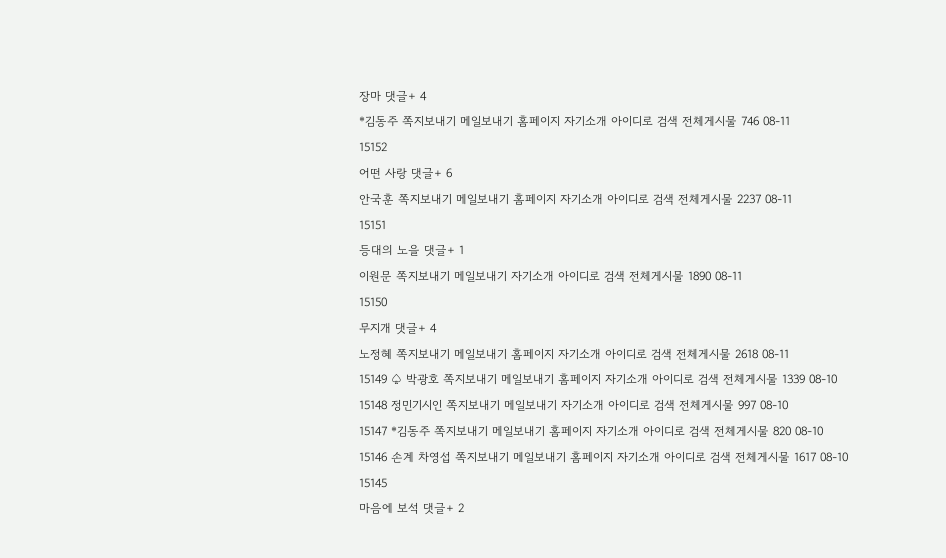장마 댓글+ 4
*김동주 쪽지보내기 메일보내기 홈페이지 자기소개 아이디로 검색 전체게시물 746 08-11
15152
어떤 사랑 댓글+ 6
안국훈 쪽지보내기 메일보내기 홈페이지 자기소개 아이디로 검색 전체게시물 2237 08-11
15151
등대의 노을 댓글+ 1
이원문 쪽지보내기 메일보내기 자기소개 아이디로 검색 전체게시물 1890 08-11
15150
무지개 댓글+ 4
노정혜 쪽지보내기 메일보내기 홈페이지 자기소개 아이디로 검색 전체게시물 2618 08-11
15149 ♤ 박광호 쪽지보내기 메일보내기 홈페이지 자기소개 아이디로 검색 전체게시물 1339 08-10
15148 정민기시인 쪽지보내기 메일보내기 자기소개 아이디로 검색 전체게시물 997 08-10
15147 *김동주 쪽지보내기 메일보내기 홈페이지 자기소개 아이디로 검색 전체게시물 820 08-10
15146 손계 차영섭 쪽지보내기 메일보내기 홈페이지 자기소개 아이디로 검색 전체게시물 1617 08-10
15145
마음에 보석 댓글+ 2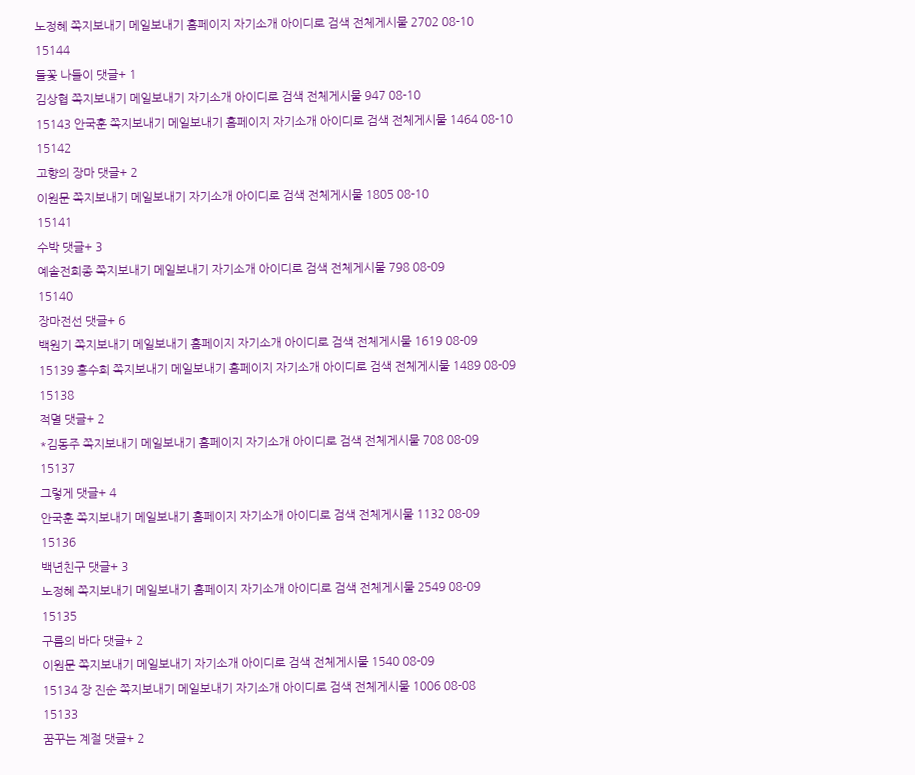노정혜 쪽지보내기 메일보내기 홈페이지 자기소개 아이디로 검색 전체게시물 2702 08-10
15144
들꽃 나들이 댓글+ 1
김상협 쪽지보내기 메일보내기 자기소개 아이디로 검색 전체게시물 947 08-10
15143 안국훈 쪽지보내기 메일보내기 홈페이지 자기소개 아이디로 검색 전체게시물 1464 08-10
15142
고향의 장마 댓글+ 2
이원문 쪽지보내기 메일보내기 자기소개 아이디로 검색 전체게시물 1805 08-10
15141
수박 댓글+ 3
예솔전희종 쪽지보내기 메일보내기 자기소개 아이디로 검색 전체게시물 798 08-09
15140
장마전선 댓글+ 6
백원기 쪽지보내기 메일보내기 홈페이지 자기소개 아이디로 검색 전체게시물 1619 08-09
15139 홍수희 쪽지보내기 메일보내기 홈페이지 자기소개 아이디로 검색 전체게시물 1489 08-09
15138
적멸 댓글+ 2
*김동주 쪽지보내기 메일보내기 홈페이지 자기소개 아이디로 검색 전체게시물 708 08-09
15137
그렇게 댓글+ 4
안국훈 쪽지보내기 메일보내기 홈페이지 자기소개 아이디로 검색 전체게시물 1132 08-09
15136
백년친구 댓글+ 3
노정혜 쪽지보내기 메일보내기 홈페이지 자기소개 아이디로 검색 전체게시물 2549 08-09
15135
구름의 바다 댓글+ 2
이원문 쪽지보내기 메일보내기 자기소개 아이디로 검색 전체게시물 1540 08-09
15134 장 진순 쪽지보내기 메일보내기 자기소개 아이디로 검색 전체게시물 1006 08-08
15133
꿈꾸는 계절 댓글+ 2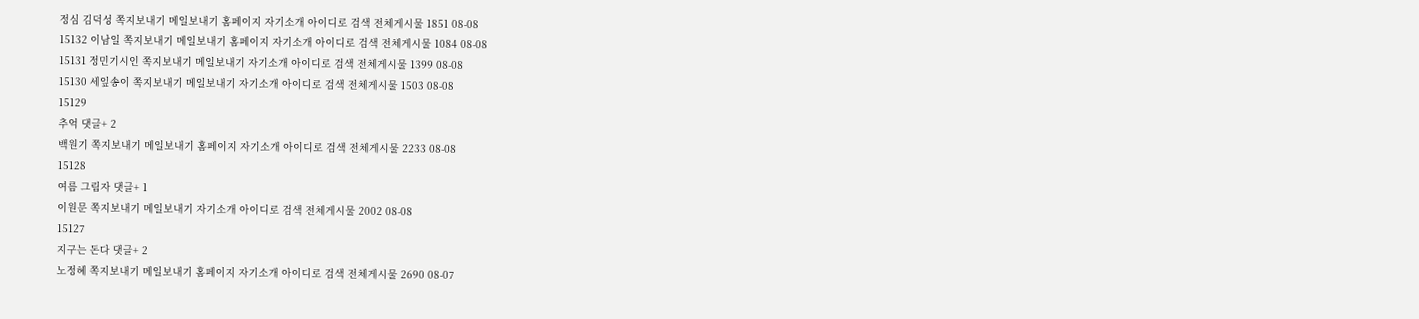정심 김덕성 쪽지보내기 메일보내기 홈페이지 자기소개 아이디로 검색 전체게시물 1851 08-08
15132 이남일 쪽지보내기 메일보내기 홈페이지 자기소개 아이디로 검색 전체게시물 1084 08-08
15131 정민기시인 쪽지보내기 메일보내기 자기소개 아이디로 검색 전체게시물 1399 08-08
15130 세잎송이 쪽지보내기 메일보내기 자기소개 아이디로 검색 전체게시물 1503 08-08
15129
추억 댓글+ 2
백원기 쪽지보내기 메일보내기 홈페이지 자기소개 아이디로 검색 전체게시물 2233 08-08
15128
여름 그림자 댓글+ 1
이원문 쪽지보내기 메일보내기 자기소개 아이디로 검색 전체게시물 2002 08-08
15127
지구는 돈다 댓글+ 2
노정혜 쪽지보내기 메일보내기 홈페이지 자기소개 아이디로 검색 전체게시물 2690 08-07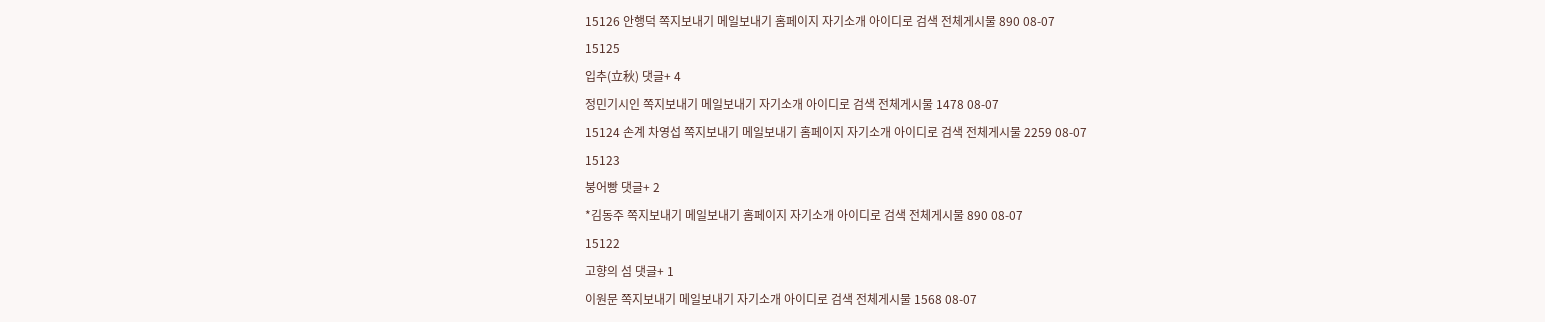15126 안행덕 쪽지보내기 메일보내기 홈페이지 자기소개 아이디로 검색 전체게시물 890 08-07
15125
입추(立秋) 댓글+ 4
정민기시인 쪽지보내기 메일보내기 자기소개 아이디로 검색 전체게시물 1478 08-07
15124 손계 차영섭 쪽지보내기 메일보내기 홈페이지 자기소개 아이디로 검색 전체게시물 2259 08-07
15123
붕어빵 댓글+ 2
*김동주 쪽지보내기 메일보내기 홈페이지 자기소개 아이디로 검색 전체게시물 890 08-07
15122
고향의 섬 댓글+ 1
이원문 쪽지보내기 메일보내기 자기소개 아이디로 검색 전체게시물 1568 08-07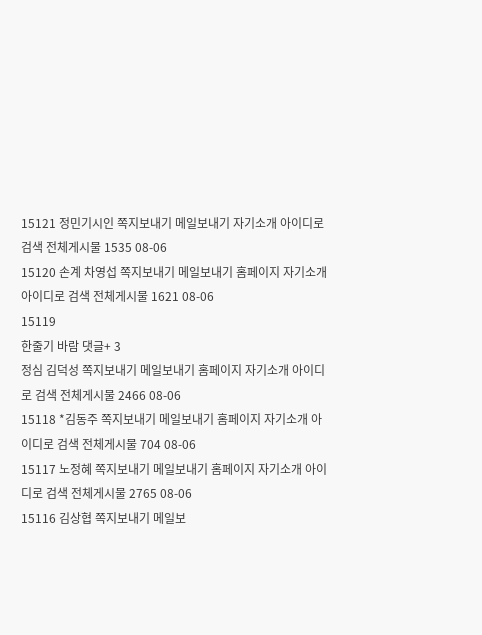15121 정민기시인 쪽지보내기 메일보내기 자기소개 아이디로 검색 전체게시물 1535 08-06
15120 손계 차영섭 쪽지보내기 메일보내기 홈페이지 자기소개 아이디로 검색 전체게시물 1621 08-06
15119
한줄기 바람 댓글+ 3
정심 김덕성 쪽지보내기 메일보내기 홈페이지 자기소개 아이디로 검색 전체게시물 2466 08-06
15118 *김동주 쪽지보내기 메일보내기 홈페이지 자기소개 아이디로 검색 전체게시물 704 08-06
15117 노정혜 쪽지보내기 메일보내기 홈페이지 자기소개 아이디로 검색 전체게시물 2765 08-06
15116 김상협 쪽지보내기 메일보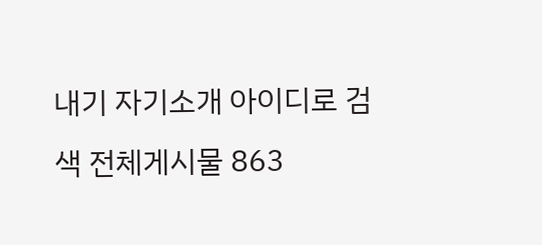내기 자기소개 아이디로 검색 전체게시물 863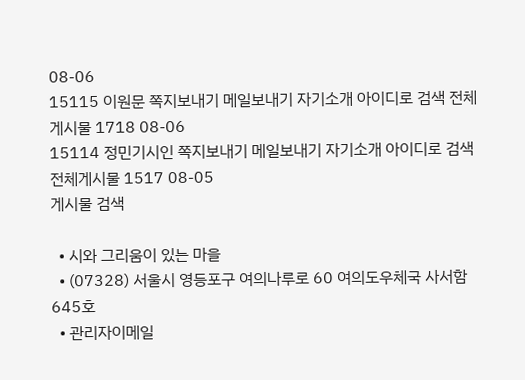08-06
15115 이원문 쪽지보내기 메일보내기 자기소개 아이디로 검색 전체게시물 1718 08-06
15114 정민기시인 쪽지보내기 메일보내기 자기소개 아이디로 검색 전체게시물 1517 08-05
게시물 검색

  • 시와 그리움이 있는 마을
  • (07328) 서울시 영등포구 여의나루로 60 여의도우체국 사서함 645호
  • 관리자이메일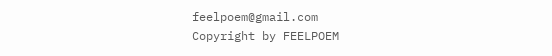feelpoem@gmail.com
Copyright by FEELPOEM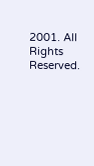2001. All Rights Reserved.